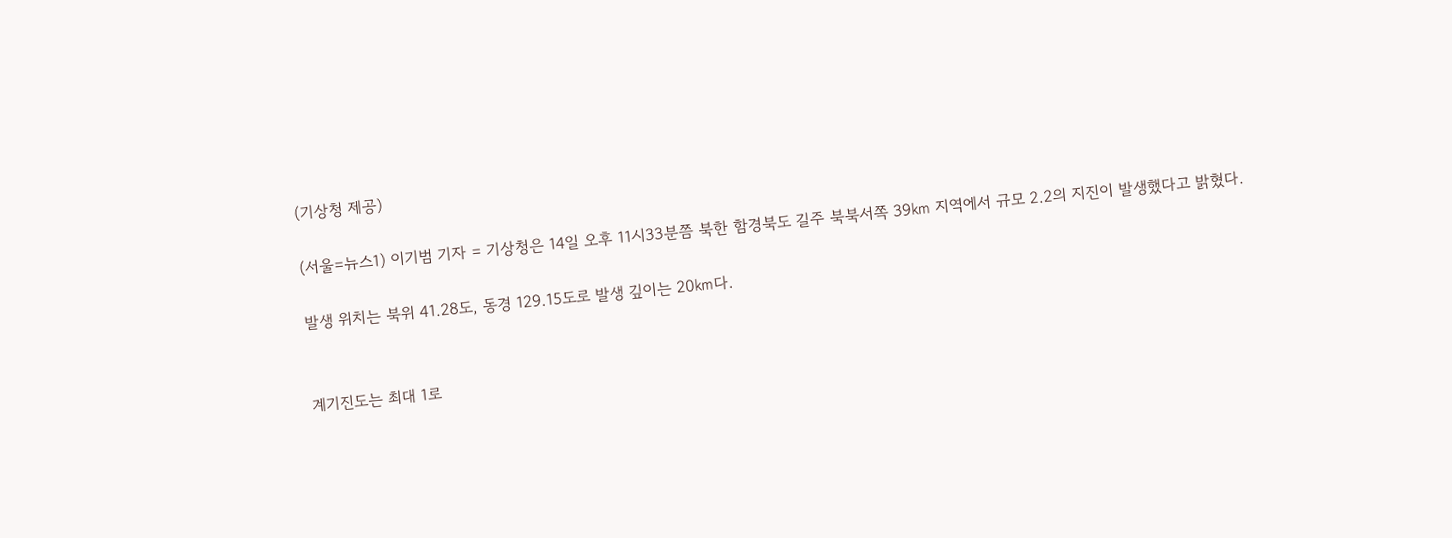(기상청 제공)

(서울=뉴스1) 이기범 기자 = 기상청은 14일 오후 11시33분쯤 북한 함경북도 길주 북북서쪽 39㎞ 지역에서 규모 2.2의 지진이 발생했다고 밝혔다.

발생 위치는 북위 41.28도, 동경 129.15도로 발생 깊이는 20㎞다.


계기진도는 최대 1로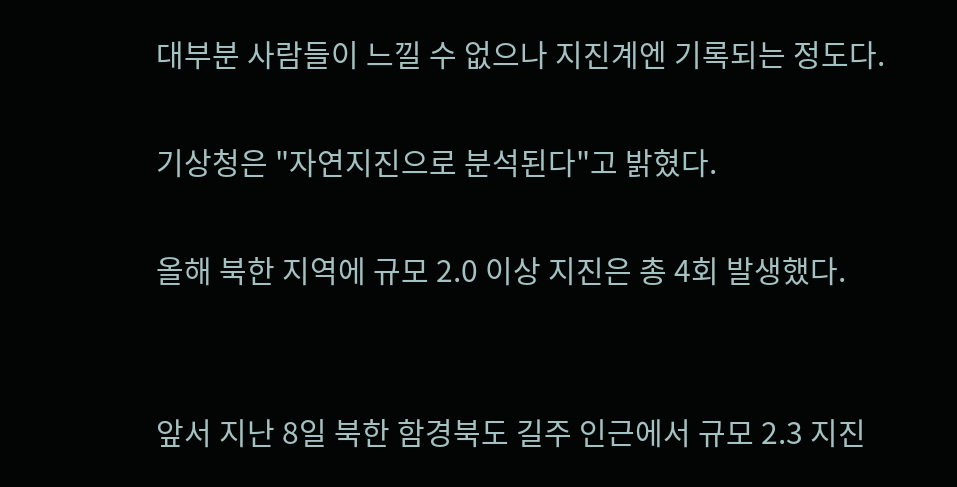대부분 사람들이 느낄 수 없으나 지진계엔 기록되는 정도다.

기상청은 "자연지진으로 분석된다"고 밝혔다.

올해 북한 지역에 규모 2.0 이상 지진은 총 4회 발생했다.


앞서 지난 8일 북한 함경북도 길주 인근에서 규모 2.3 지진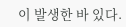이 발생한 바 있다.